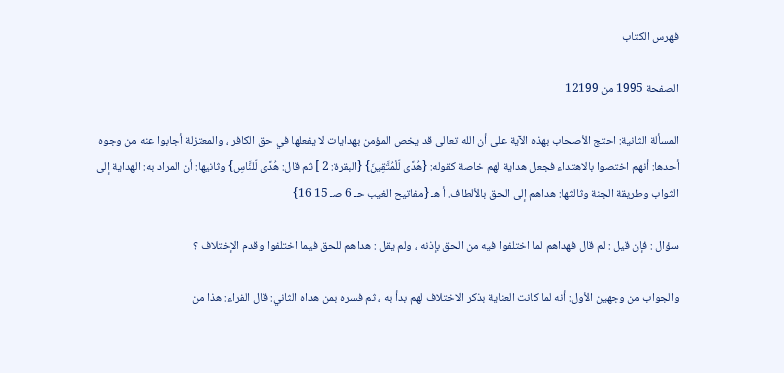فهرس الكتاب

الصفحة 1995 من 12199

المسألة الثانية: احتج الأصحاب بهذه الآية على أن الله تعالى قد يخص المؤمن بهدايات لا يفعلها في حق الكافر ، والمعتزلة أجابوا عنه من وجوه أحدها: أنهم اختصوا بالاهتداء فجعل هداية لهم خاصة كقوله: {هُدًى لّلْمُتَّقِينَ} {البقرة: 2 ] ثم قال: هُدًى لّلنَّاسِ} وثانيها: أن المراد به: الهداية إلى الثواب وطريقة الجنة وثالثها: هداهم إلى الحق بالألطاف. أ هـ {مفاتيح الغيب حـ 6 صـ 15 16}

سؤال : فإن قيل : لم قال فهداهم لما اختلفوا فيه من الحق بإذنه ، ولم يقل : هداهم للحق فيما اختلفوا وقدم الإختلاف ؟

والجواب من وجهين الأول: أنه لما كانت العناية بذكر الاختلاف لهم بدأ به ، ثم فسره بمن هداه الثاني: قال الفراء: هذا من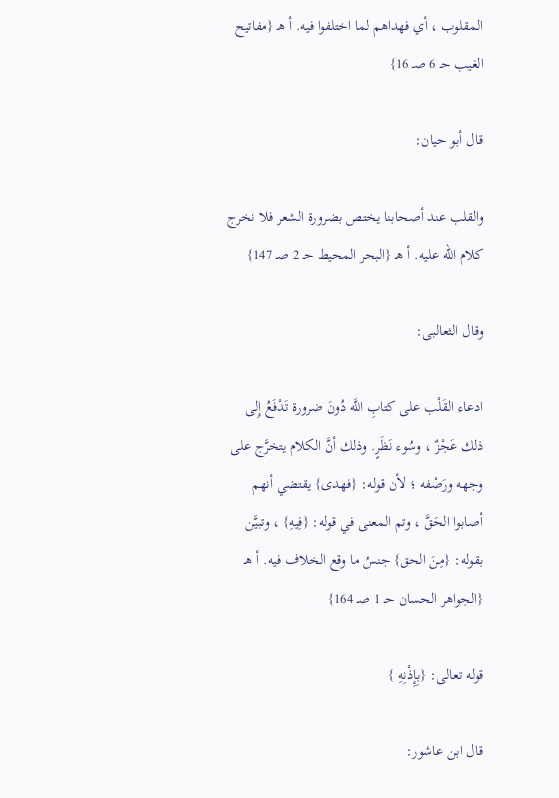المقلوب ، أي فهداهم لما اختلفوا فيه. أ هـ {مفاتيح الغيب حـ 6 صـ 16}

قال أبو حيان:

والقلب عند أصحابنا يختص بضرورة الشعر فلا نخرج كلام الله عليه. أ هـ {البحر المحيط حـ 2 صـ 147}

وقال الثعالبى:

ادعاء القَلْب على كتابِ اللَّه دُونَ ضرورة تَدْفَعُ إِلى ذلك عَجْزٌ ، وسُوء نَظَرٍ. وذلك أنَّ الكلام يتخرَّج على وجهه ورَصْفه ؛ لأن قوله: {فهدى} يقتضي أنهم أصابوا الحَقَّ ، وتم المعنى في قوله: {فِيهِ} ، وتبيَّن بقوله: {مِنَ الحق} جنسُ ما وقع الخلاف فيه. أ هـ {الجواهر الحسان حـ 1 صـ 164}

قوله تعالى: {بِإِذْنِهِ }

قال ابن عاشور: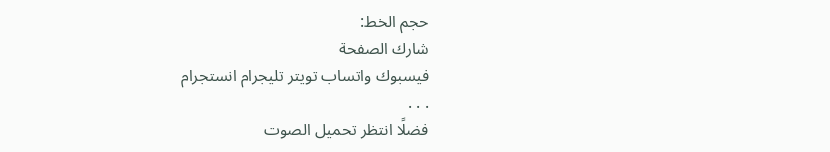حجم الخط:
شارك الصفحة
فيسبوك واتساب تويتر تليجرام انستجرام
. . .
فضلًا انتظر تحميل الصوت